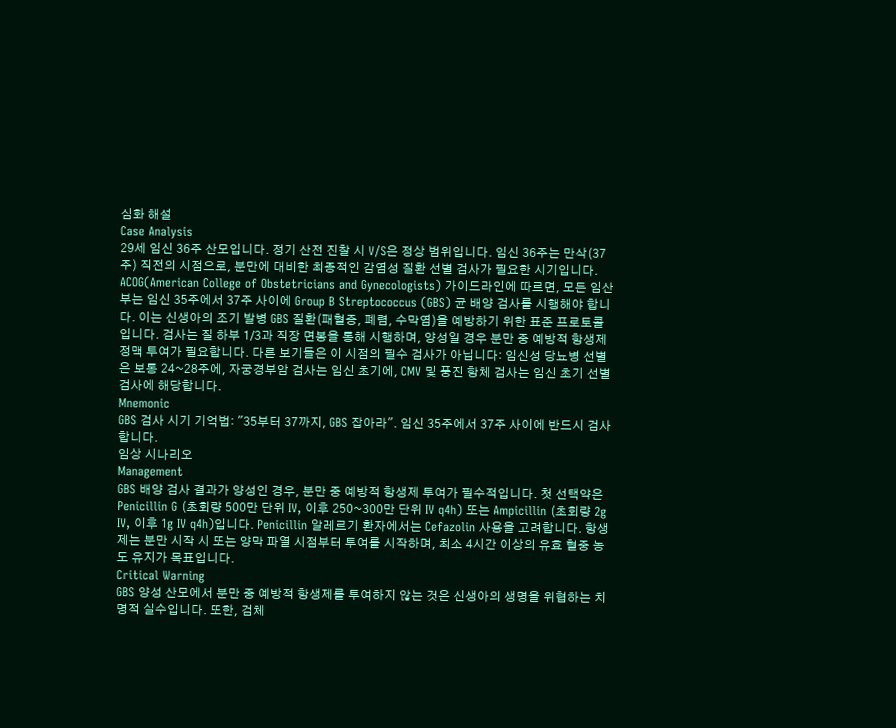심화 해설
Case Analysis
29세 임신 36주 산모입니다. 정기 산전 진찰 시 V/S은 정상 범위입니다. 임신 36주는 만삭(37주) 직전의 시점으로, 분만에 대비한 최종적인 감염성 질환 선별 검사가 필요한 시기입니다. ACOG(American College of Obstetricians and Gynecologists) 가이드라인에 따르면, 모든 임산부는 임신 35주에서 37주 사이에 Group B Streptococcus (GBS) 균 배양 검사를 시행해야 합니다. 이는 신생아의 조기 발병 GBS 질환(패혈증, 폐렴, 수막염)을 예방하기 위한 표준 프로토콜입니다. 검사는 질 하부 1/3과 직장 면봉을 통해 시행하며, 양성일 경우 분만 중 예방적 항생제 정맥 투여가 필요합니다. 다른 보기들은 이 시점의 필수 검사가 아닙니다: 임신성 당뇨병 선별은 보통 24~28주에, 자궁경부암 검사는 임신 초기에, CMV 및 풍진 항체 검사는 임신 초기 선별 검사에 해당합니다.
Mnemonic
GBS 검사 시기 기억법: "35부터 37까지, GBS 잡아라". 임신 35주에서 37주 사이에 반드시 검사합니다.
임상 시나리오
Management
GBS 배양 검사 결과가 양성인 경우, 분만 중 예방적 항생제 투여가 필수적입니다. 첫 선택약은 Penicillin G (초회량 500만 단위 IV, 이후 250~300만 단위 IV q4h) 또는 Ampicillin (초회량 2g IV, 이후 1g IV q4h)입니다. Penicillin 알레르기 환자에서는 Cefazolin 사용을 고려합니다. 항생제는 분만 시작 시 또는 양막 파열 시점부터 투여를 시작하며, 최소 4시간 이상의 유효 혈중 농도 유지가 목표입니다.
Critical Warning
GBS 양성 산모에서 분만 중 예방적 항생제를 투여하지 않는 것은 신생아의 생명을 위협하는 치명적 실수입니다. 또한, 검체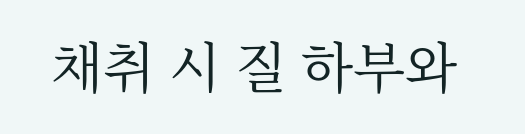채취 시 질 하부와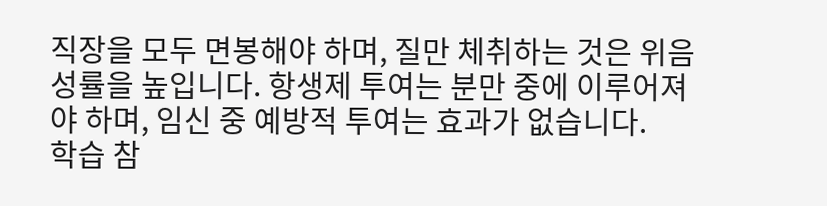직장을 모두 면봉해야 하며, 질만 체취하는 것은 위음성률을 높입니다. 항생제 투여는 분만 중에 이루어져야 하며, 임신 중 예방적 투여는 효과가 없습니다.
학습 참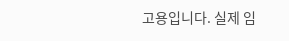고용입니다. 실제 임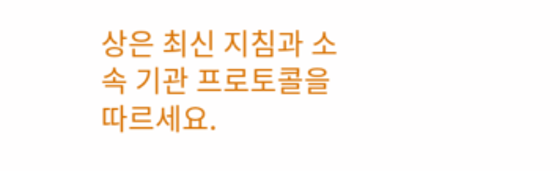상은 최신 지침과 소속 기관 프로토콜을 따르세요.